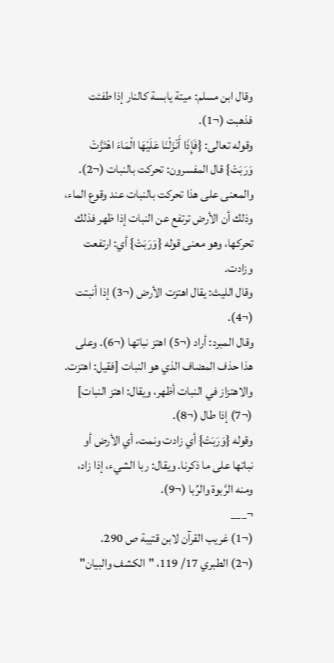وقال ابن مسلم: ميتة يابسة كالنار إذا طفئت فذهبت (¬1).
وقوله تعالى: {فَإِذَا أَنْزَلْنَا عَلَيْهَا الْمَاءَ اهْتَزَّتْ وَرَبَتْ} قال المفسرون: تحركت بالنبات (¬2).
والمعنى على هذا تحركت بالنبات عند وقوع الماء، وذلك أن الأرض ترتفع عن النبات إذا ظهر فذلك تحركها، وهو معنى قوله {وَرَبَتْ} أي: ارتفعت وزادت.
وقال الليث: يقال اهتزت الأرض (¬3) إذا أنبتت (¬4).
وقال المبرد: أراد (¬5) اهتز نباتها (¬6). وعلى هذا حذف المضاف الذي هو النبات [فقيل: اهتزت. والاهتزاز في النبات أظهر، ويقال: اهتز النبات] (¬7) إذا طال (¬8).
وقوله {وَرَبَتْ} أي زادت ونمت، أي الأرض أو نباتها على ما ذكرنا. ويقال: ربا الشيء، إذا زاد، ومنه الرَّبوة والرِّبا (¬9).
¬___
(¬1) غريب القرآن لابن قتيبة ص 290.
(¬2) الطبري 17/ 119، "الكشف والبيان"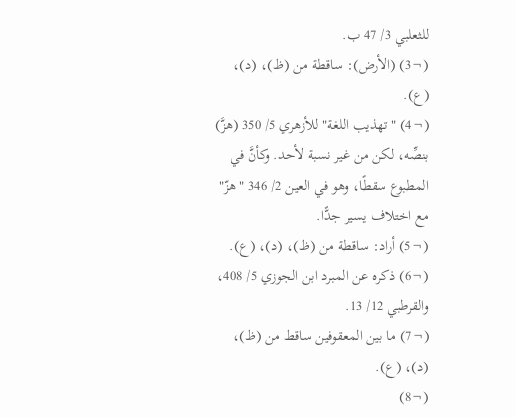للثعلبي 3/ 47 ب.
(¬3) (الأرض): ساقطة من (ظ)، (د)، (ع).
(¬4) "تهذيب اللغة" للأزهري 5/ 350 (هزَّ) بنصِّه، لكن من غير نسبة لأحد. وكأنَّ في المطبوع سقطًا، وهو في العين 2/ 346 "هزّ" مع اختلاف يسير جدًّا.
(¬5) أراد: ساقطة من (ظ)، (د)، (ع).
(¬6) ذكره عن المبرد ابن الجوزي 5/ 408، والقرطبي 12/ 13.
(¬7) ما بين المعقوفين ساقط من (ظ)، (د)، (ع).
(¬8)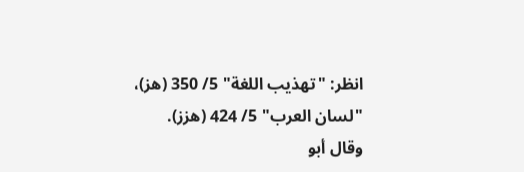انظر: "تهذيب اللغة" 5/ 350 (هز)، "لسان العرب" 5/ 424 (هزز).
وقال أبو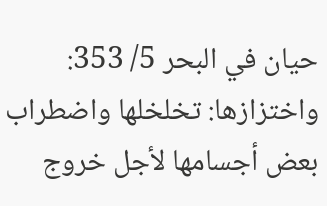حيان في البحر 5/ 353: واختزازها: تخلخلها واضطراب بعض أجسامها لأجل خروج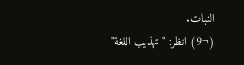النبات.
(¬9) انظر: "تهذيب اللغة"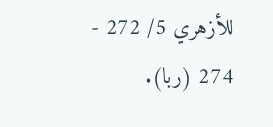للأزهري 5/ 272 - 274 (ربا).